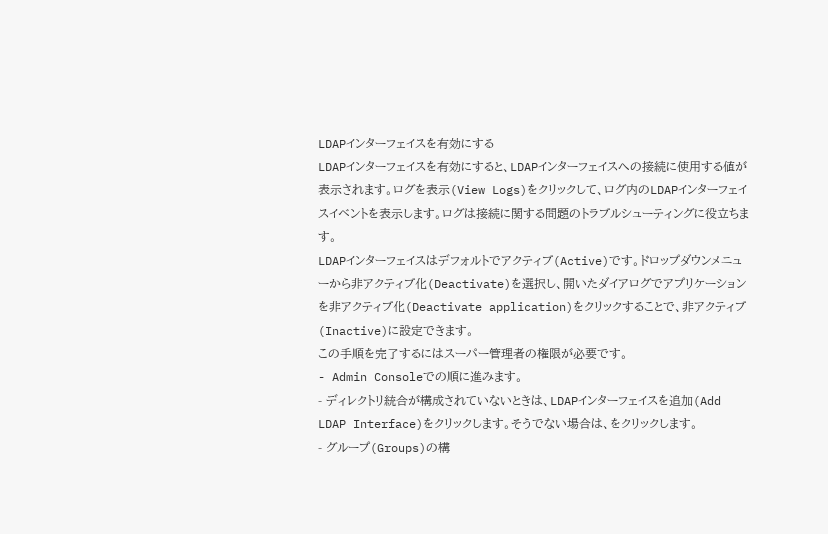LDAPインターフェイスを有効にする
LDAPインターフェイスを有効にすると、LDAPインターフェイスへの接続に使用する値が表示されます。ログを表示(View Logs)をクリックして、ログ内のLDAPインターフェイスイベントを表示します。ログは接続に関する問題のトラブルシューティングに役立ちます。
LDAPインターフェイスはデフォルトでアクティブ(Active)です。ドロップダウンメニューから非アクティブ化(Deactivate)を選択し、開いたダイアログでアプリケーションを非アクティブ化(Deactivate application)をクリックすることで、非アクティブ(Inactive)に設定できます。
この手順を完了するにはスーパー管理者の権限が必要です。
- Admin Consoleでの順に進みます。
- ディレクトリ統合が構成されていないときは、LDAPインターフェイスを追加(Add LDAP Interface)をクリックします。そうでない場合は、をクリックします。
- グループ(Groups)の構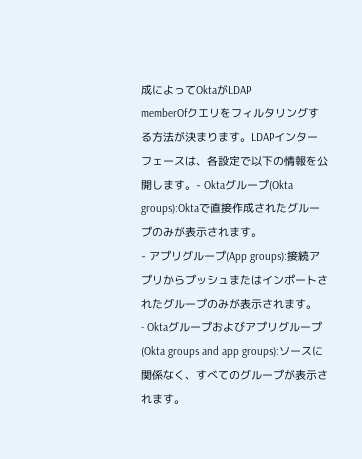成によってOktaがLDAP
memberOfクエリをフィルタリングする方法が決まります。LDAPインターフェースは、各設定で以下の情報を公開します。- Oktaグループ(Okta groups):Oktaで直接作成されたグループのみが表示されます。
- アプリグループ(App groups):接続アプリからプッシュまたはインポートされたグループのみが表示されます。
- Oktaグループおよびアプリグループ(Okta groups and app groups):ソースに関係なく、すべてのグループが表示されます。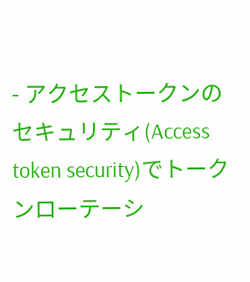- アクセストークンのセキュリティ(Access token security)でトークンローテーシ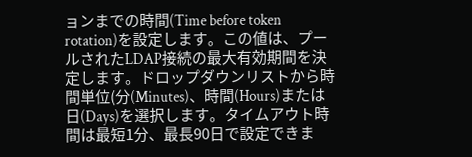ョンまでの時間(Time before token rotation)を設定します。この値は、プールされたLDAP接続の最大有効期間を決定します。ドロップダウンリストから時間単位(分(Minutes)、時間(Hours)または日(Days)を選択します。タイムアウト時間は最短1分、最長90日で設定できま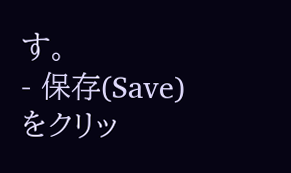す。
- 保存(Save)をクリッ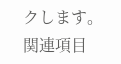クします。
関連項目